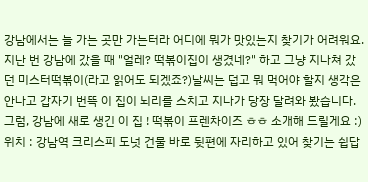강남에서는 늘 가는 곳만 가는터라 어디에 뭐가 맛있는지 찾기가 어려워요.지난 번 강남에 갔을 때 "얼레? 떡볶이집이 생겼네?" 하고 그냥 지나쳐 갔던 미스터떡볶이(라고 읽어도 되겠죠?)날씨는 덥고 뭐 먹어야 할지 생각은 안나고 갑자기 번뜩 이 집이 뇌리를 스치고 지나가 당장 달려와 봤습니다.그럼, 강남에 새로 생긴 이 집 ! 떡볶이 프렌차이즈 ㅎㅎ 소개해 드릴게요 :) 위치 : 강남역 크리스피 도넛 건물 바로 뒷편에 자리하고 있어 찾기는 쉽답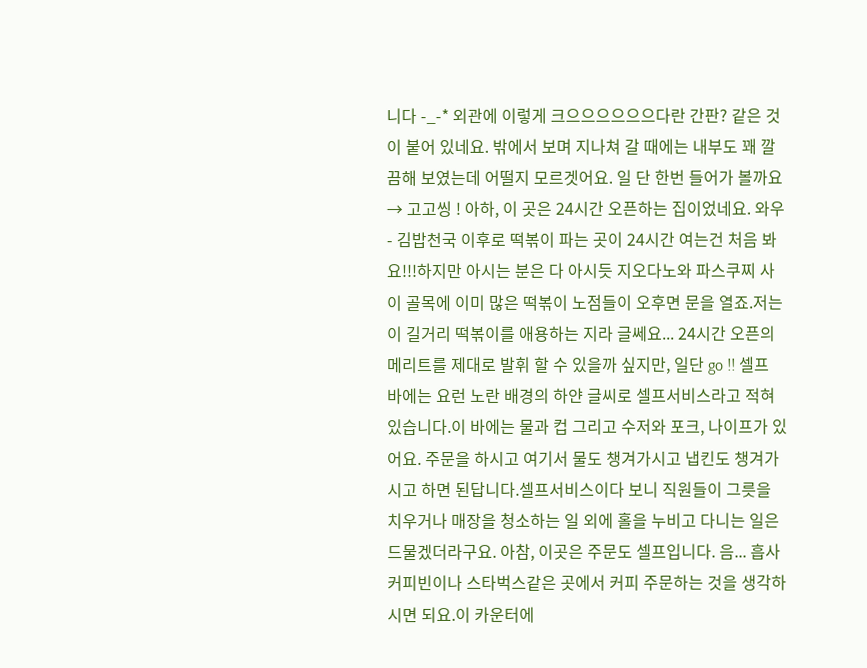니다 -_-* 외관에 이렇게 크으으으으으으다란 간판? 같은 것이 붙어 있네요. 밖에서 보며 지나쳐 갈 때에는 내부도 꽤 깔끔해 보였는데 어떨지 모르겟어요. 일 단 한번 들어가 볼까요 → 고고씽 ! 아하, 이 곳은 24시간 오픈하는 집이었네요. 와우 - 김밥천국 이후로 떡볶이 파는 곳이 24시간 여는건 처음 봐요!!!하지만 아시는 분은 다 아시듯 지오다노와 파스쿠찌 사이 골목에 이미 많은 떡볶이 노점들이 오후면 문을 열죠.저는 이 길거리 떡볶이를 애용하는 지라 글쎄요... 24시간 오픈의 메리트를 제대로 발휘 할 수 있을까 싶지만, 일단 go !! 셀프 바에는 요런 노란 배경의 하얀 글씨로 셀프서비스라고 적혀 있습니다.이 바에는 물과 컵 그리고 수저와 포크, 나이프가 있어요. 주문을 하시고 여기서 물도 챙겨가시고 냅킨도 챙겨가시고 하면 된답니다.셀프서비스이다 보니 직원들이 그릇을 치우거나 매장을 청소하는 일 외에 홀을 누비고 다니는 일은 드물겠더라구요. 아참, 이곳은 주문도 셀프입니다. 음... 흡사 커피빈이나 스타벅스같은 곳에서 커피 주문하는 것을 생각하시면 되요.이 카운터에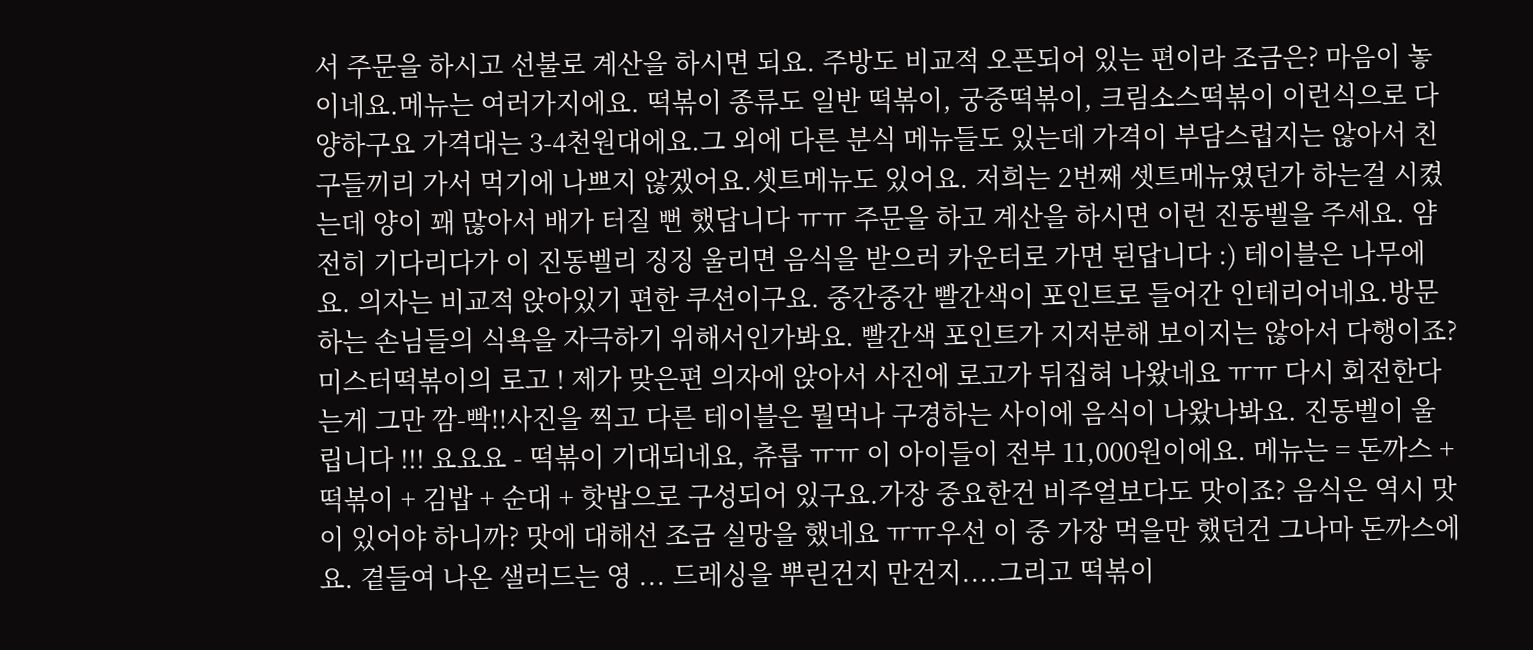서 주문을 하시고 선불로 계산을 하시면 되요. 주방도 비교적 오픈되어 있는 편이라 조금은? 마음이 놓이네요.메뉴는 여러가지에요. 떡볶이 종류도 일반 떡볶이, 궁중떡볶이, 크림소스떡볶이 이런식으로 다양하구요 가격대는 3-4천원대에요.그 외에 다른 분식 메뉴들도 있는데 가격이 부담스럽지는 않아서 친구들끼리 가서 먹기에 나쁘지 않겠어요.셋트메뉴도 있어요. 저희는 2번째 셋트메뉴였던가 하는걸 시켰는데 양이 꽤 많아서 배가 터질 뻔 했답니다 ㅠㅠ 주문을 하고 계산을 하시면 이런 진동벨을 주세요. 얌전히 기다리다가 이 진동벨리 징징 울리면 음식을 받으러 카운터로 가면 된답니다 :) 테이블은 나무에요. 의자는 비교적 앉아있기 편한 쿠션이구요. 중간중간 빨간색이 포인트로 들어간 인테리어네요.방문하는 손님들의 식욕을 자극하기 위해서인가봐요. 빨간색 포인트가 지저분해 보이지는 않아서 다행이죠? 미스터떡볶이의 로고 ! 제가 맞은편 의자에 앉아서 사진에 로고가 뒤집혀 나왔네요 ㅠㅠ 다시 회전한다는게 그만 깜-빡!!사진을 찍고 다른 테이블은 뭘먹나 구경하는 사이에 음식이 나왔나봐요. 진동벨이 울립니다 !!! 요요요 - 떡볶이 기대되네요, 츄릅 ㅠㅠ 이 아이들이 전부 11,000원이에요. 메뉴는 = 돈까스 + 떡볶이 + 김밥 + 순대 + 핫밥으로 구성되어 있구요.가장 중요한건 비주얼보다도 맛이죠? 음식은 역시 맛이 있어야 하니까? 맛에 대해선 조금 실망을 했네요 ㅠㅠ우선 이 중 가장 먹을만 했던건 그나마 돈까스에요. 곁들여 나온 샐러드는 영 ... 드레싱을 뿌린건지 만건지....그리고 떡볶이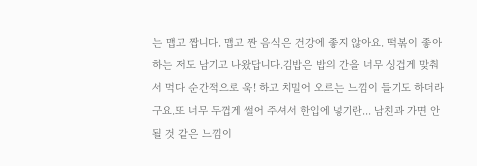는 맵고 짭니다. 맵고 짠 음식은 건강에 좋지 않아요. 떡볶이 좋아하는 저도 남기고 나왔답니다.김밥은 밥의 간을 너무 싱겁게 맞춰서 먹다 순간적으로 욱! 하고 치밀어 오르는 느낌이 들기도 하더라구요.또 너무 두껍게 썰어 주셔서 한입에 넣기란... 남친과 가면 안될 것 같은 느낌이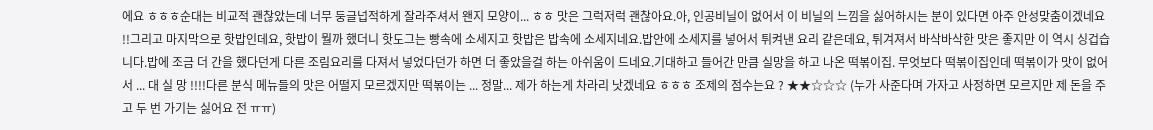에요 ㅎㅎㅎ순대는 비교적 괜찮았는데 너무 둥글넙적하게 잘라주셔서 왠지 모양이... ㅎㅎ 맛은 그럭저럭 괜찮아요.아, 인공비닐이 없어서 이 비닐의 느낌을 싫어하시는 분이 있다면 아주 안성맞춤이겠네요 !!그리고 마지막으로 핫밥인데요, 핫밥이 뭘까 했더니 핫도그는 빵속에 소세지고 핫밥은 밥속에 소세지네요.밥안에 소세지를 넣어서 튀켜낸 요리 같은데요, 튀겨져서 바삭바삭한 맛은 좋지만 이 역시 싱겁습니다.밥에 조금 더 간을 했다던게 다른 조림요리를 다져서 넣었다던가 하면 더 좋았을걸 하는 아쉬움이 드네요.기대하고 들어간 만큼 실망을 하고 나온 떡볶이집. 무엇보다 떡볶이집인데 떡볶이가 맛이 없어서 ... 대 실 망 !!!!다른 분식 메뉴들의 맛은 어떨지 모르겠지만 떡볶이는 ... 정말... 제가 하는게 차라리 낫겠네요 ㅎㅎㅎ 조제의 점수는요 ? ★★☆☆☆ (누가 사준다며 가자고 사정하면 모르지만 제 돈을 주고 두 번 가기는 싫어요 전 ㅠㅠ)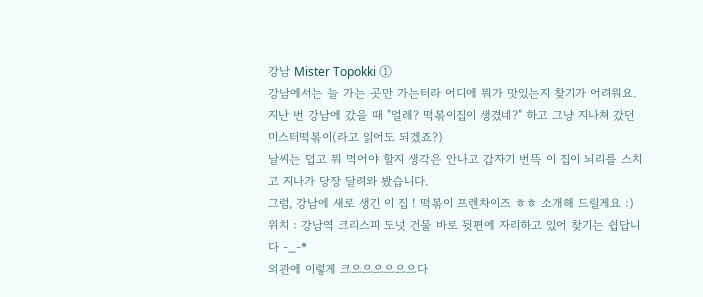강남 Mister Topokki ①
강남에서는 늘 가는 곳만 가는터라 어디에 뭐가 맛있는지 찾기가 어려워요.
지난 번 강남에 갔을 때 "얼레? 떡볶이집이 생겼네?" 하고 그냥 지나쳐 갔던 미스터떡볶이(라고 읽어도 되겠죠?)
날씨는 덥고 뭐 먹어야 할지 생각은 안나고 갑자기 번뜩 이 집이 뇌리를 스치고 지나가 당장 달려와 봤습니다.
그럼, 강남에 새로 생긴 이 집 ! 떡볶이 프렌차이즈 ㅎㅎ 소개해 드릴게요 :)
위치 : 강남역 크리스피 도넛 건물 바로 뒷편에 자리하고 있어 찾기는 쉽답니다 -_-*
외관에 이렇게 크으으으으으으다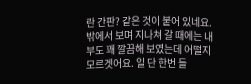란 간판? 같은 것이 붙어 있네요.
밖에서 보며 지나쳐 갈 때에는 내부도 꽤 깔끔해 보였는데 어떨지 모르겟어요. 일 단 한번 들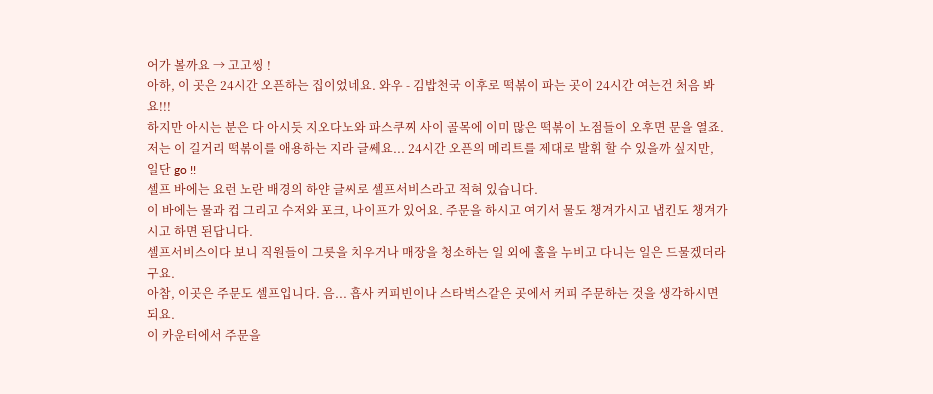어가 볼까요 → 고고씽 !
아하, 이 곳은 24시간 오픈하는 집이었네요. 와우 - 김밥천국 이후로 떡볶이 파는 곳이 24시간 여는건 처음 봐요!!!
하지만 아시는 분은 다 아시듯 지오다노와 파스쿠찌 사이 골목에 이미 많은 떡볶이 노점들이 오후면 문을 열죠.
저는 이 길거리 떡볶이를 애용하는 지라 글쎄요... 24시간 오픈의 메리트를 제대로 발휘 할 수 있을까 싶지만, 일단 go !!
셀프 바에는 요런 노란 배경의 하얀 글씨로 셀프서비스라고 적혀 있습니다.
이 바에는 물과 컵 그리고 수저와 포크, 나이프가 있어요. 주문을 하시고 여기서 물도 챙겨가시고 냅킨도 챙겨가시고 하면 된답니다.
셀프서비스이다 보니 직원들이 그릇을 치우거나 매장을 청소하는 일 외에 홀을 누비고 다니는 일은 드물겠더라구요.
아참, 이곳은 주문도 셀프입니다. 음... 흡사 커피빈이나 스타벅스같은 곳에서 커피 주문하는 것을 생각하시면 되요.
이 카운터에서 주문을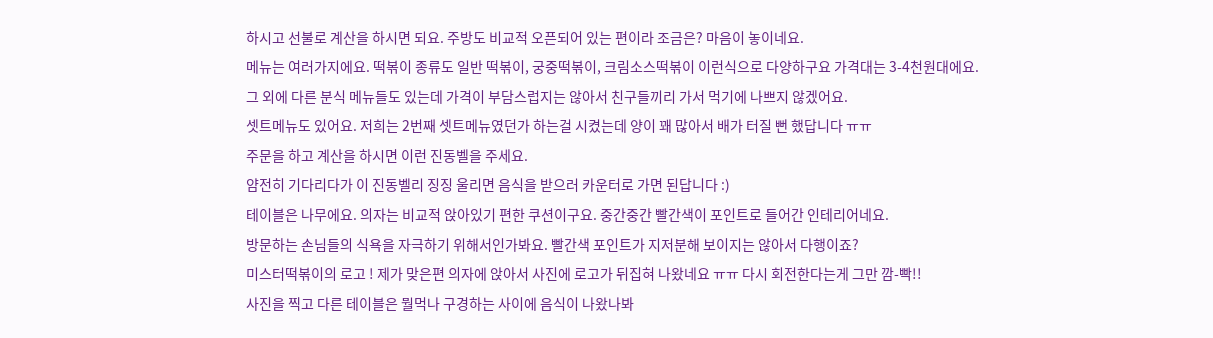하시고 선불로 계산을 하시면 되요. 주방도 비교적 오픈되어 있는 편이라 조금은? 마음이 놓이네요.
메뉴는 여러가지에요. 떡볶이 종류도 일반 떡볶이, 궁중떡볶이, 크림소스떡볶이 이런식으로 다양하구요 가격대는 3-4천원대에요.
그 외에 다른 분식 메뉴들도 있는데 가격이 부담스럽지는 않아서 친구들끼리 가서 먹기에 나쁘지 않겠어요.
셋트메뉴도 있어요. 저희는 2번째 셋트메뉴였던가 하는걸 시켰는데 양이 꽤 많아서 배가 터질 뻔 했답니다 ㅠㅠ
주문을 하고 계산을 하시면 이런 진동벨을 주세요.
얌전히 기다리다가 이 진동벨리 징징 울리면 음식을 받으러 카운터로 가면 된답니다 :)
테이블은 나무에요. 의자는 비교적 앉아있기 편한 쿠션이구요. 중간중간 빨간색이 포인트로 들어간 인테리어네요.
방문하는 손님들의 식욕을 자극하기 위해서인가봐요. 빨간색 포인트가 지저분해 보이지는 않아서 다행이죠?
미스터떡볶이의 로고 ! 제가 맞은편 의자에 앉아서 사진에 로고가 뒤집혀 나왔네요 ㅠㅠ 다시 회전한다는게 그만 깜-빡!!
사진을 찍고 다른 테이블은 뭘먹나 구경하는 사이에 음식이 나왔나봐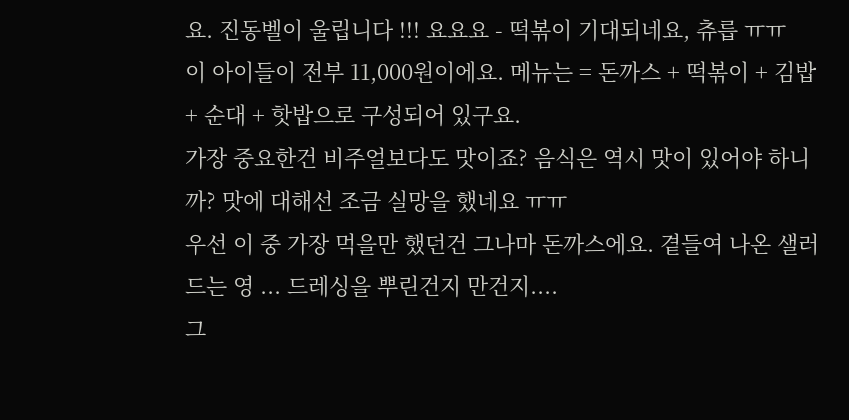요. 진동벨이 울립니다 !!! 요요요 - 떡볶이 기대되네요, 츄릅 ㅠㅠ
이 아이들이 전부 11,000원이에요. 메뉴는 = 돈까스 + 떡볶이 + 김밥 + 순대 + 핫밥으로 구성되어 있구요.
가장 중요한건 비주얼보다도 맛이죠? 음식은 역시 맛이 있어야 하니까? 맛에 대해선 조금 실망을 했네요 ㅠㅠ
우선 이 중 가장 먹을만 했던건 그나마 돈까스에요. 곁들여 나온 샐러드는 영 ... 드레싱을 뿌린건지 만건지....
그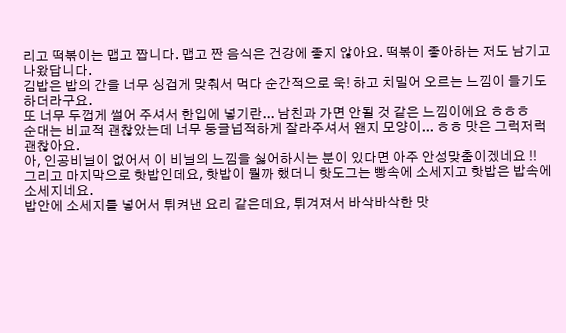리고 떡볶이는 맵고 짭니다. 맵고 짠 음식은 건강에 좋지 않아요. 떡볶이 좋아하는 저도 남기고 나왔답니다.
김밥은 밥의 간을 너무 싱겁게 맞춰서 먹다 순간적으로 욱! 하고 치밀어 오르는 느낌이 들기도 하더라구요.
또 너무 두껍게 썰어 주셔서 한입에 넣기란... 남친과 가면 안될 것 같은 느낌이에요 ㅎㅎㅎ
순대는 비교적 괜찮았는데 너무 둥글넙적하게 잘라주셔서 왠지 모양이... ㅎㅎ 맛은 그럭저럭 괜찮아요.
아, 인공비닐이 없어서 이 비닐의 느낌을 싫어하시는 분이 있다면 아주 안성맞춤이겠네요 !!
그리고 마지막으로 핫밥인데요, 핫밥이 뭘까 했더니 핫도그는 빵속에 소세지고 핫밥은 밥속에 소세지네요.
밥안에 소세지를 넣어서 튀켜낸 요리 같은데요, 튀겨져서 바삭바삭한 맛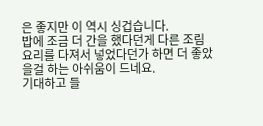은 좋지만 이 역시 싱겁습니다.
밥에 조금 더 간을 했다던게 다른 조림요리를 다져서 넣었다던가 하면 더 좋았을걸 하는 아쉬움이 드네요.
기대하고 들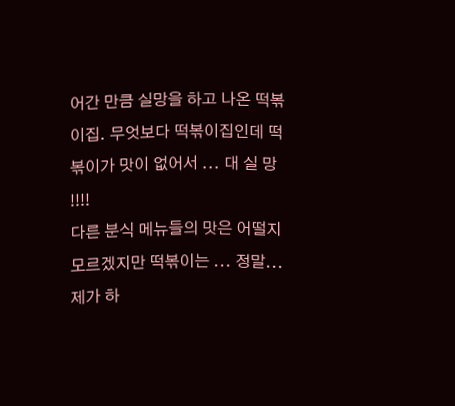어간 만큼 실망을 하고 나온 떡볶이집. 무엇보다 떡볶이집인데 떡볶이가 맛이 없어서 ... 대 실 망 !!!!
다른 분식 메뉴들의 맛은 어떨지 모르겠지만 떡볶이는 ... 정말... 제가 하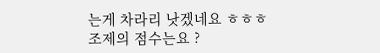는게 차라리 낫겠네요 ㅎㅎㅎ
조제의 점수는요 ?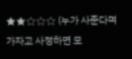★★☆☆☆ (누가 사준다며 가자고 사정하면 모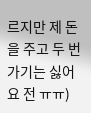르지만 제 돈을 주고 두 번 가기는 싫어요 전 ㅠㅠ)